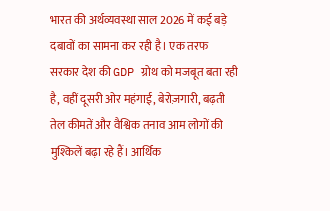भारत की अर्थव्यवस्था साल 2026 में कई बड़े दबावों का सामना कर रही है। एक तरफ सरकार देश की GDP ग्रोथ को मजबूत बता रही है, वहीं दूसरी ओर महंगाई, बेरोज़गारी, बढ़ती तेल कीमतें और वैश्विक तनाव आम लोगों की मुश्किलें बढ़ा रहे हैं। आर्थिक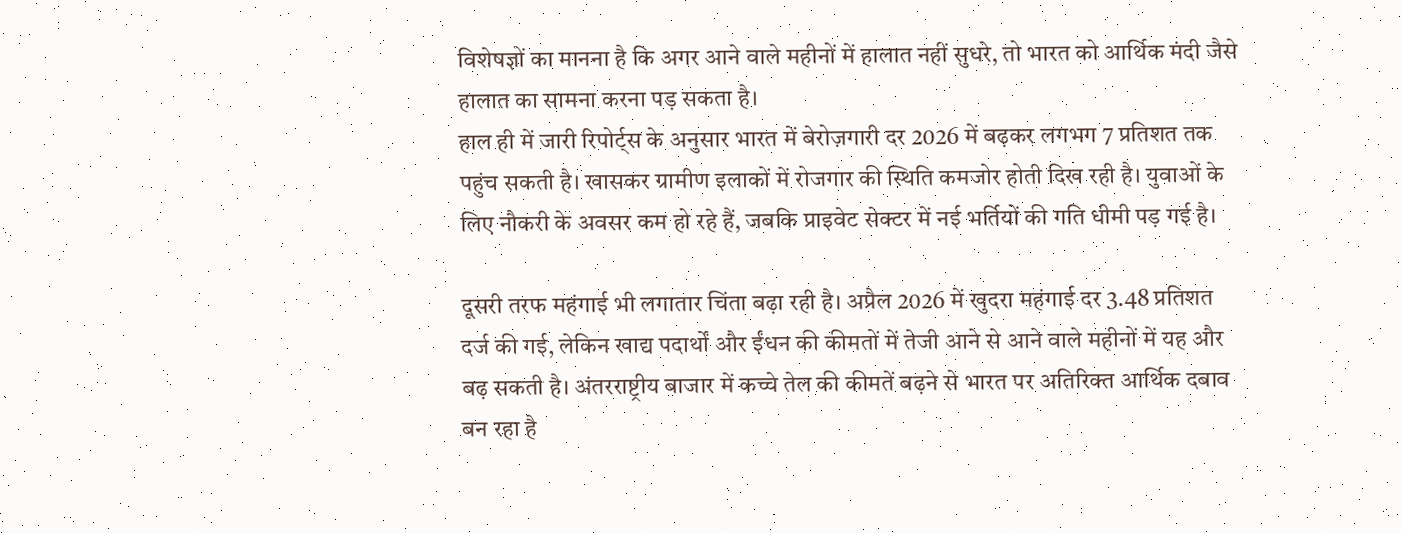विशेषज्ञों का मानना है कि अगर आने वाले महीनों में हालात नहीं सुधरे, तो भारत को आर्थिक मंदी जैसे हालात का सामना करना पड़ सकता है।
हाल ही में जारी रिपोर्ट्स के अनुसार भारत में बेरोज़गारी दर 2026 में बढ़कर लगभग 7 प्रतिशत तक पहुंच सकती है। खासकर ग्रामीण इलाकों में रोजगार की स्थिति कमजोर होती दिख रही है। युवाओं के लिए नौकरी के अवसर कम हो रहे हैं, जबकि प्राइवेट सेक्टर में नई भर्तियों की गति धीमी पड़ गई है।

दूसरी तरफ महंगाई भी लगातार चिंता बढ़ा रही है। अप्रैल 2026 में खुदरा महंगाई दर 3.48 प्रतिशत दर्ज की गई, लेकिन खाद्य पदार्थों और ईंधन की कीमतों में तेजी आने से आने वाले महीनों में यह और बढ़ सकती है। अंतरराष्ट्रीय बाजार में कच्चे तेल की कीमतें बढ़ने से भारत पर अतिरिक्त आर्थिक दबाव बन रहा है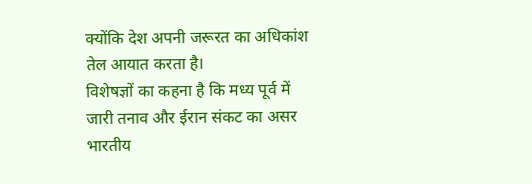क्योंकि देश अपनी जरूरत का अधिकांश तेल आयात करता है।
विशेषज्ञों का कहना है कि मध्य पूर्व में जारी तनाव और ईरान संकट का असर भारतीय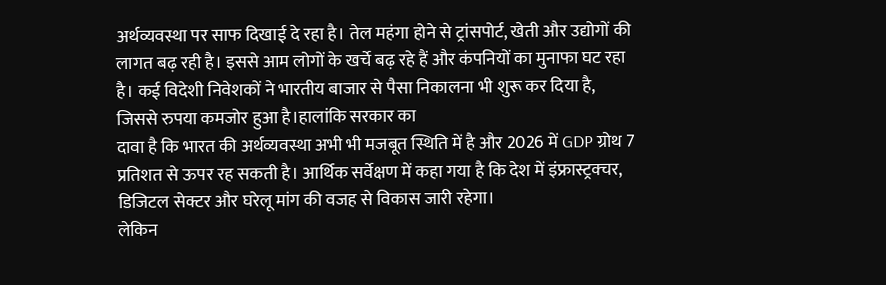अर्थव्यवस्था पर साफ दिखाई दे रहा है। तेल महंगा होने से ट्रांसपोर्ट, खेती और उद्योगों की लागत बढ़ रही है। इससे आम लोगों के खर्चे बढ़ रहे हैं और कंपनियों का मुनाफा घट रहा है। कई विदेशी निवेशकों ने भारतीय बाजार से पैसा निकालना भी शुरू कर दिया है, जिससे रुपया कमजोर हुआ है।हालांकि सरकार का
दावा है कि भारत की अर्थव्यवस्था अभी भी मजबूत स्थिति में है और 2026 में GDP ग्रोथ 7 प्रतिशत से ऊपर रह सकती है। आर्थिक सर्वेक्षण में कहा गया है कि देश में इंफ्रास्ट्रक्चर, डिजिटल सेक्टर और घरेलू मांग की वजह से विकास जारी रहेगा।
लेकिन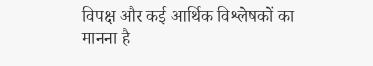विपक्ष और कई आर्थिक विश्लेषकों का मानना है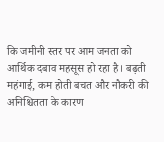कि जमीनी स्तर पर आम जनता को आर्थिक दबाव महसूस हो रहा है। बढ़ती महंगाई, कम होती बचत और नौकरी की अनिश्चितता के कारण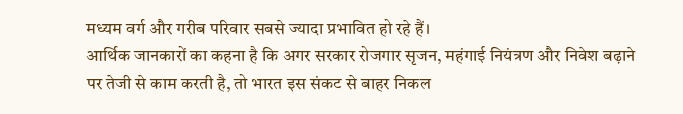मध्यम वर्ग और गरीब परिवार सबसे ज्यादा प्रभावित हो रहे हैं।
आर्थिक जानकारों का कहना है कि अगर सरकार रोजगार सृजन, महंगाई नियंत्रण और निवेश बढ़ाने पर तेजी से काम करती है, तो भारत इस संकट से बाहर निकल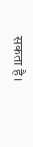सकता है।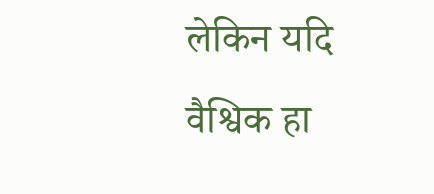लेकिन यदि वैश्विक हा